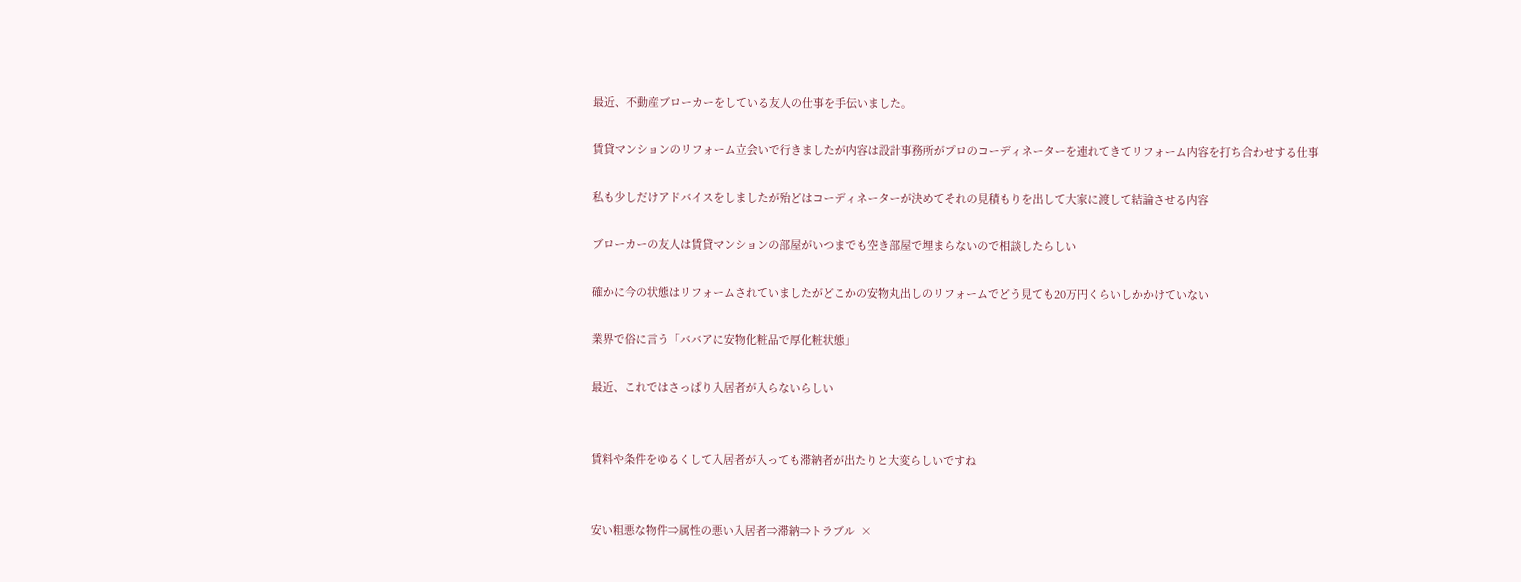最近、不動産ブローカーをしている友人の仕事を手伝いました。

賃貸マンションのリフォーム立会いで行きましたが内容は設計事務所がプロのコーディネーターを連れてきてリフォーム内容を打ち合わせする仕事

私も少しだけアドバイスをしましたが殆どはコーディネーターが決めてそれの見積もりを出して大家に渡して結論させる内容

ブローカーの友人は賃貸マンションの部屋がいつまでも空き部屋で埋まらないので相談したらしい

確かに今の状態はリフォームされていましたがどこかの安物丸出しのリフォームでどう見ても20万円くらいしかかけていない

業界で俗に言う「ババアに安物化粧品で厚化粧状態」

最近、これではさっぱり入居者が入らないらしい


賃料や条件をゆるくして入居者が入っても滞納者が出たりと大変らしいですね


安い粗悪な物件⇒属性の悪い入居者⇒滞納⇒トラブル  ×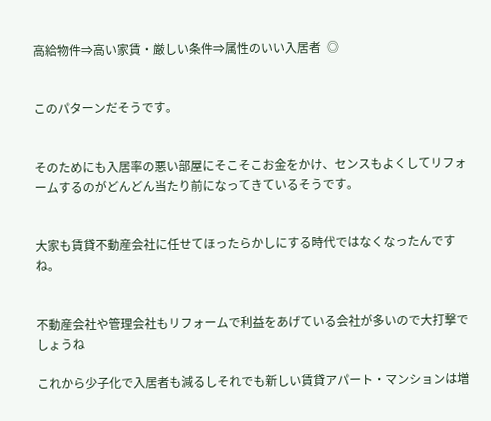高給物件⇒高い家賃・厳しい条件⇒属性のいい入居者  ◎


このパターンだそうです。


そのためにも入居率の悪い部屋にそこそこお金をかけ、センスもよくしてリフォームするのがどんどん当たり前になってきているそうです。


大家も賃貸不動産会社に任せてほったらかしにする時代ではなくなったんですね。


不動産会社や管理会社もリフォームで利益をあげている会社が多いので大打撃でしょうね

これから少子化で入居者も減るしそれでも新しい賃貸アパート・マンションは増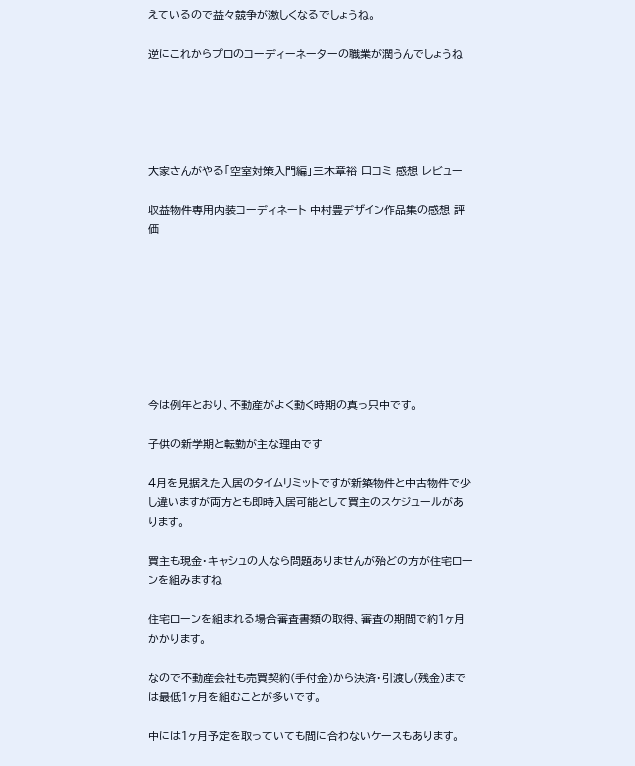えているので益々競争が激しくなるでしょうね。

逆にこれからプロのコーディーネーターの職業が潤うんでしょうね





大家さんがやる「空室対策入門編」三木章裕 口コミ 感想 レビュー

収益物件専用内装コーディネート 中村豊デザイン作品集の感想 評価








今は例年とおり、不動産がよく動く時期の真っ只中です。

子供の新学期と転勤が主な理由です

4月を見据えた入居のタイムリミットですが新築物件と中古物件で少し違いますが両方とも即時入居可能として買主のスケジュールがあります。

買主も現金・キャシュの人なら問題ありませんが殆どの方が住宅ローンを組みますね

住宅ローンを組まれる場合審査書類の取得、審査の期間で約1ヶ月かかります。

なので不動産会社も売買契約(手付金)から決済・引渡し(残金)までは最低1ヶ月を組むことが多いです。

中には1ヶ月予定を取っていても間に合わないケースもあります。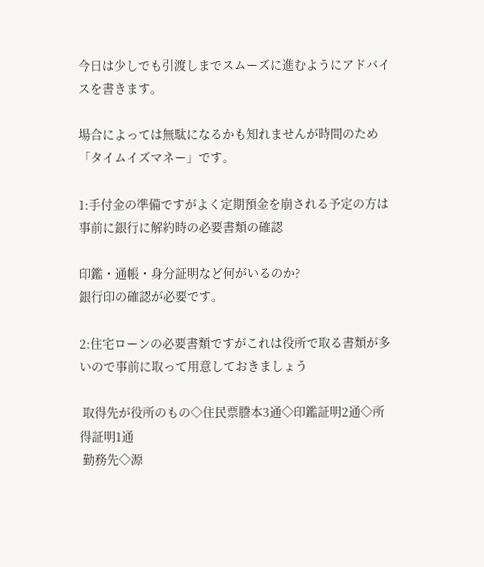今日は少しでも引渡しまでスムーズに進むようにアドバイスを書きます。

場合によっては無駄になるかも知れませんが時間のため「タイムイズマネー」です。

1:手付金の準備ですがよく定期預金を崩される予定の方は事前に銀行に解約時の必要書類の確認

印鑑・通帳・身分証明など何がいるのか?
銀行印の確認が必要です。

2:住宅ローンの必要書類ですがこれは役所で取る書類が多いので事前に取って用意しておきましょう

 取得先が役所のもの◇住民票謄本3通◇印鑑証明2通◇所得証明1通
 勤務先◇源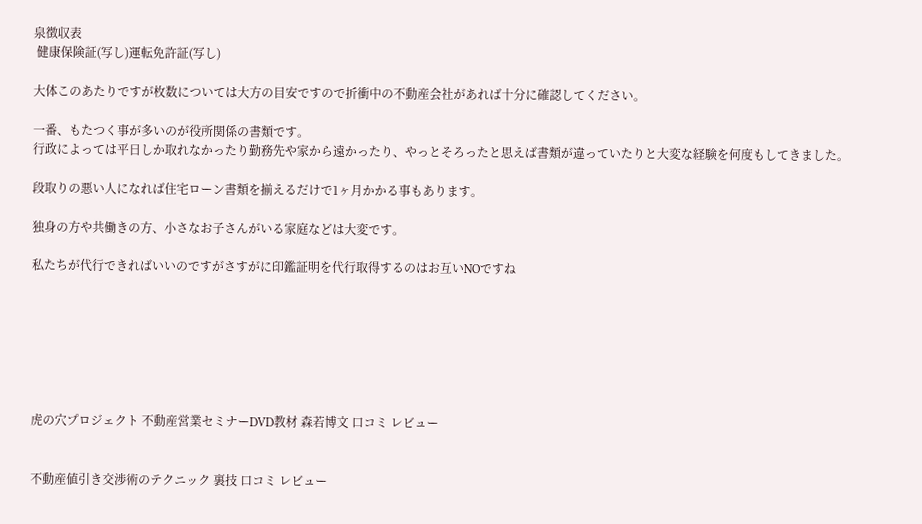泉徴収表
 健康保険証(写し)運転免許証(写し)

大体このあたりですが枚数については大方の目安ですので折衝中の不動産会社があれば十分に確認してください。

一番、もたつく事が多いのが役所関係の書類です。
行政によっては平日しか取れなかったり勤務先や家から遠かったり、やっとそろったと思えば書類が違っていたりと大変な経験を何度もしてきました。

段取りの悪い人になれば住宅ローン書類を揃えるだけで1ヶ月かかる事もあります。

独身の方や共働きの方、小さなお子さんがいる家庭などは大変です。

私たちが代行できればいいのですがさすがに印鑑証明を代行取得するのはお互いNOですね







虎の穴プロジェクト 不動産営業セミナーDVD教材 森若博文 口コミ レビュー


不動産値引き交渉術のテクニック 裏技 口コミ レビュー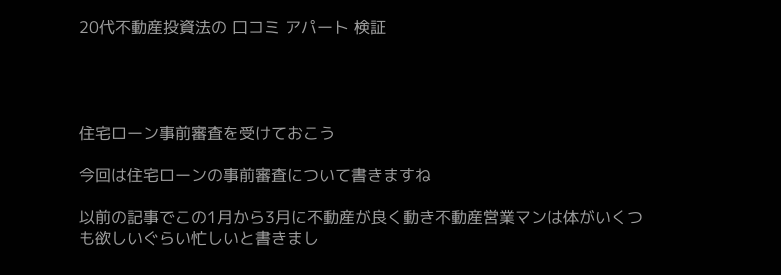20代不動産投資法の 口コミ アパート 検証




住宅ローン事前審査を受けておこう

今回は住宅ローンの事前審査について書きますね

以前の記事でこの1月から3月に不動産が良く動き不動産営業マンは体がいくつも欲しいぐらい忙しいと書きまし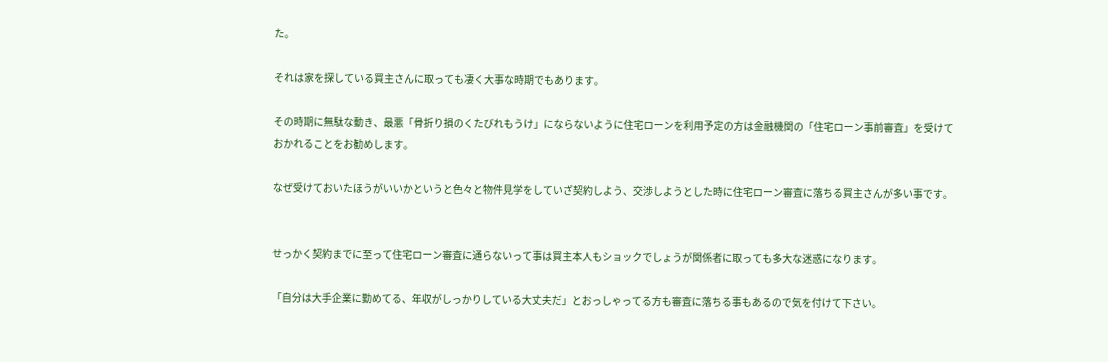た。

それは家を探している買主さんに取っても凄く大事な時期でもあります。

その時期に無駄な動き、最悪「骨折り損のくたびれもうけ」にならないように住宅ローンを利用予定の方は金融機関の「住宅ローン事前審査」を受けて
おかれることをお勧めします。

なぜ受けておいたほうがいいかというと色々と物件見学をしていざ契約しよう、交渉しようとした時に住宅ローン審査に落ちる買主さんが多い事です。


せっかく契約までに至って住宅ローン審査に通らないって事は買主本人もショックでしょうが関係者に取っても多大な迷惑になります。

「自分は大手企業に勤めてる、年収がしっかりしている大丈夫だ」とおっしゃってる方も審査に落ちる事もあるので気を付けて下さい。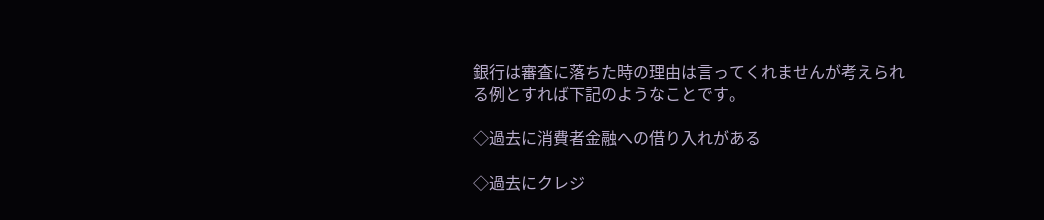銀行は審査に落ちた時の理由は言ってくれませんが考えられる例とすれば下記のようなことです。

◇過去に消費者金融への借り入れがある

◇過去にクレジ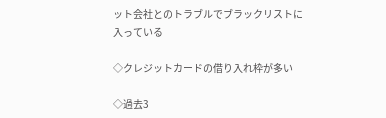ット会社とのトラブルでブラックリストに入っている

◇クレジットカードの借り入れ枠が多い

◇過去3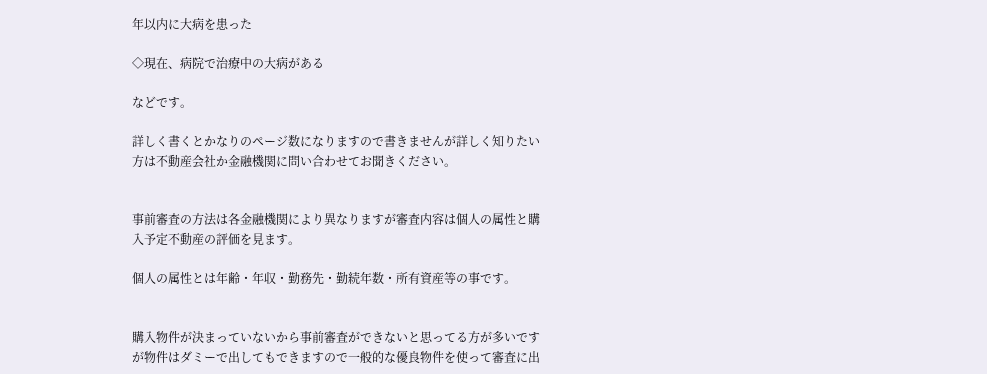年以内に大病を患った

◇現在、病院で治療中の大病がある

などです。

詳しく書くとかなりのページ数になりますので書きませんが詳しく知りたい方は不動産会社か金融機関に問い合わせてお聞きください。


事前審査の方法は各金融機関により異なりますが審査内容は個人の属性と購入予定不動産の評価を見ます。

個人の属性とは年齢・年収・勤務先・勤続年数・所有資産等の事です。


購入物件が決まっていないから事前審査ができないと思ってる方が多いですが物件はダミーで出してもできますので一般的な優良物件を使って審査に出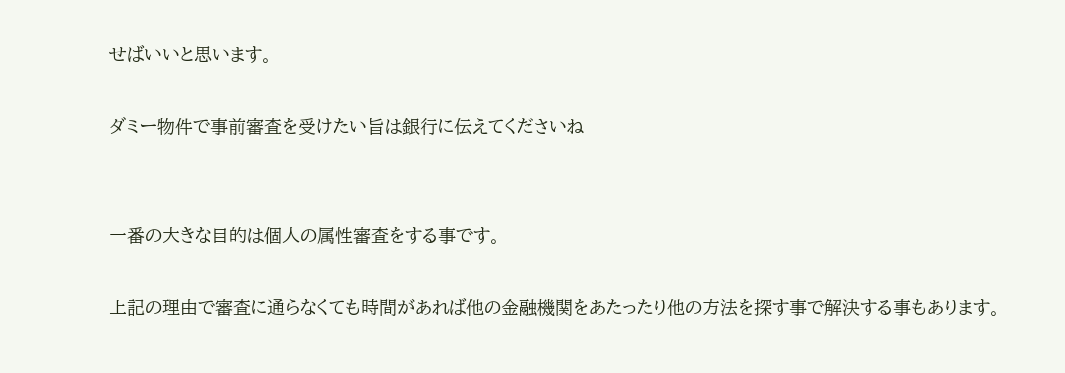せばいいと思います。

ダミー物件で事前審査を受けたい旨は銀行に伝えてくださいね


一番の大きな目的は個人の属性審査をする事です。

上記の理由で審査に通らなくても時間があれば他の金融機関をあたったり他の方法を探す事で解決する事もあります。